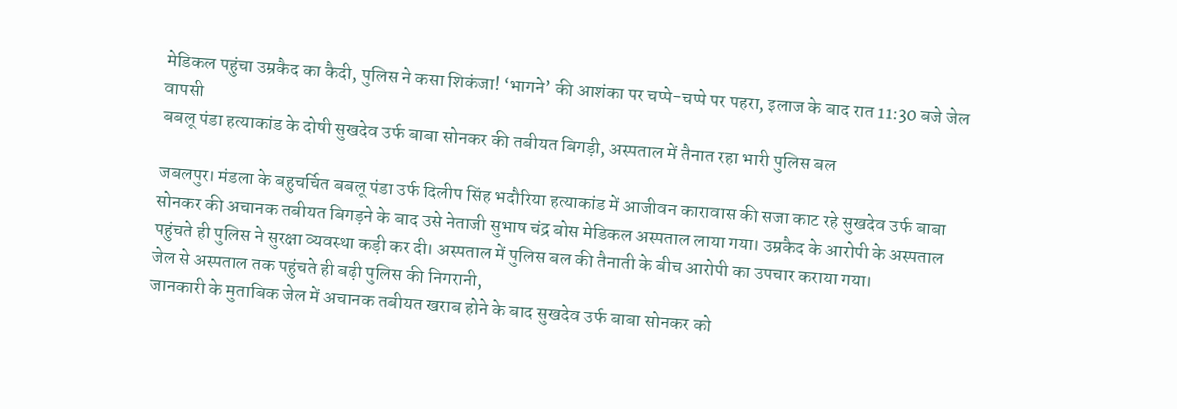मेडिकल पहुंचा उम्रकैद का कैदी, पुलिस ने कसा शिकंजा! ‘भागने’ की आशंका पर चप्पे-चप्पे पर पहरा, इलाज के बाद रात 11:30 बजे जेल वापसी
बबलू पंडा हत्याकांड के दोषी सुखदेव उर्फ बाबा सोनकर की तबीयत बिगड़ी, अस्पताल में तैनात रहा भारी पुलिस बल

जबलपुर। मंडला के बहुचर्चित बबलू पंडा उर्फ दिलीप सिंह भदौरिया हत्याकांड में आजीवन कारावास की सजा काट रहे सुखदेव उर्फ बाबा सोनकर की अचानक तबीयत बिगड़ने के बाद उसे नेताजी सुभाष चंद्र बोस मेडिकल अस्पताल लाया गया। उम्रकैद के आरोपी के अस्पताल पहुंचते ही पुलिस ने सुरक्षा व्यवस्था कड़ी कर दी। अस्पताल में पुलिस बल की तैनाती के बीच आरोपी का उपचार कराया गया।
जेल से अस्पताल तक पहुंचते ही बढ़ी पुलिस की निगरानी,
जानकारी के मुताबिक जेल में अचानक तबीयत खराब होने के बाद सुखदेव उर्फ बाबा सोनकर को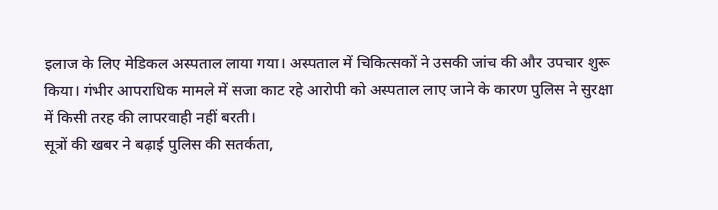इलाज के लिए मेडिकल अस्पताल लाया गया। अस्पताल में चिकित्सकों ने उसकी जांच की और उपचार शुरू किया। गंभीर आपराधिक मामले में सजा काट रहे आरोपी को अस्पताल लाए जाने के कारण पुलिस ने सुरक्षा में किसी तरह की लापरवाही नहीं बरती।
सूत्रों की खबर ने बढ़ाई पुलिस की सतर्कता,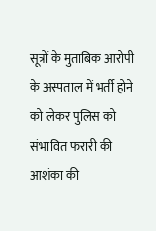सूत्रों के मुताबिक आरोपी के अस्पताल में भर्ती होने को लेकर पुलिस को संभावित फरारी की आशंका की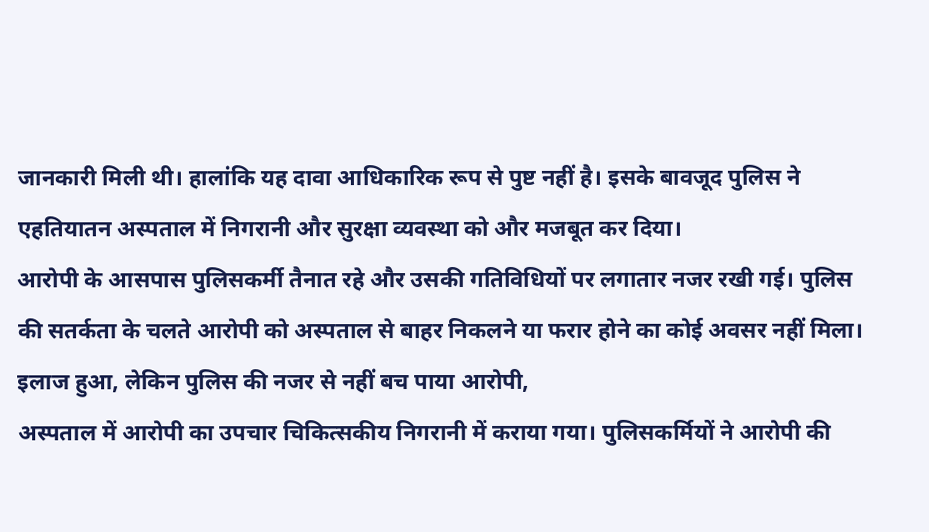जानकारी मिली थी। हालांकि यह दावा आधिकारिक रूप से पुष्ट नहीं है। इसके बावजूद पुलिस ने एहतियातन अस्पताल में निगरानी और सुरक्षा व्यवस्था को और मजबूत कर दिया।
आरोपी के आसपास पुलिसकर्मी तैनात रहे और उसकी गतिविधियों पर लगातार नजर रखी गई। पुलिस की सतर्कता के चलते आरोपी को अस्पताल से बाहर निकलने या फरार होने का कोई अवसर नहीं मिला।
इलाज हुआ, लेकिन पुलिस की नजर से नहीं बच पाया आरोपी,
अस्पताल में आरोपी का उपचार चिकित्सकीय निगरानी में कराया गया। पुलिसकर्मियों ने आरोपी की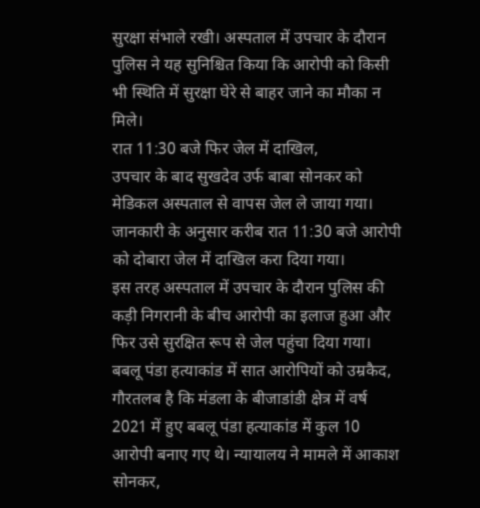सुरक्षा संभाले रखी। अस्पताल में उपचार के दौरान पुलिस ने यह सुनिश्चित किया कि आरोपी को किसी भी स्थिति में सुरक्षा घेरे से बाहर जाने का मौका न मिले।
रात 11:30 बजे फिर जेल में दाखिल,
उपचार के बाद सुखदेव उर्फ बाबा सोनकर को मेडिकल अस्पताल से वापस जेल ले जाया गया। जानकारी के अनुसार करीब रात 11:30 बजे आरोपी को दोबारा जेल में दाखिल करा दिया गया।
इस तरह अस्पताल में उपचार के दौरान पुलिस की कड़ी निगरानी के बीच आरोपी का इलाज हुआ और फिर उसे सुरक्षित रूप से जेल पहुंचा दिया गया।
बबलू पंडा हत्याकांड में सात आरोपियों को उम्रकैद,
गौरतलब है कि मंडला के बीजाडांडी क्षेत्र में वर्ष 2021 में हुए बबलू पंडा हत्याकांड में कुल 10 आरोपी बनाए गए थे। न्यायालय ने मामले में आकाश सोनकर,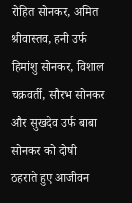रोहित सोनकर, अमित श्रीवास्तव, हनी उर्फ हिमांशु सोनकर, विशाल चक्रवर्ती, सौरभ सोनकर और सुखदेव उर्फ बाबा सोनकर को दोषी ठहराते हुए आजीवन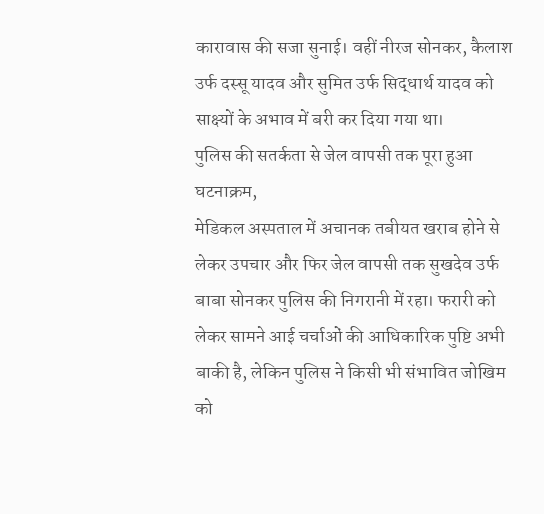कारावास की सजा सुनाई। वहीं नीरज सोनकर, कैलाश उर्फ दस्सू यादव और सुमित उर्फ सिद्धार्थ यादव को साक्ष्यों के अभाव में बरी कर दिया गया था।
पुलिस की सतर्कता से जेल वापसी तक पूरा हुआ घटनाक्रम,
मेडिकल अस्पताल में अचानक तबीयत खराब होने से लेकर उपचार और फिर जेल वापसी तक सुखदेव उर्फ बाबा सोनकर पुलिस की निगरानी में रहा। फरारी को लेकर सामने आई चर्चाओं की आधिकारिक पुष्टि अभी बाकी है, लेकिन पुलिस ने किसी भी संभावित जोखिम को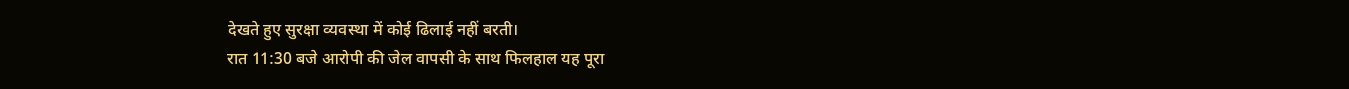देखते हुए सुरक्षा व्यवस्था में कोई ढिलाई नहीं बरती।
रात 11:30 बजे आरोपी की जेल वापसी के साथ फिलहाल यह पूरा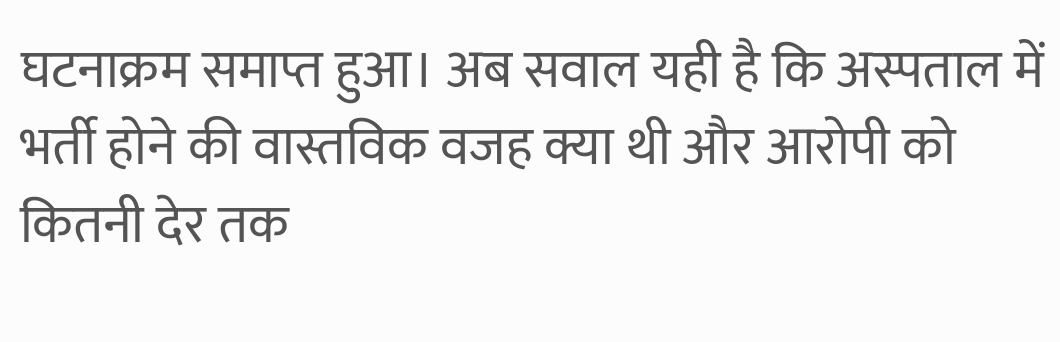घटनाक्रम समाप्त हुआ। अब सवाल यही है कि अस्पताल में भर्ती होने की वास्तविक वजह क्या थी और आरोपी को कितनी देर तक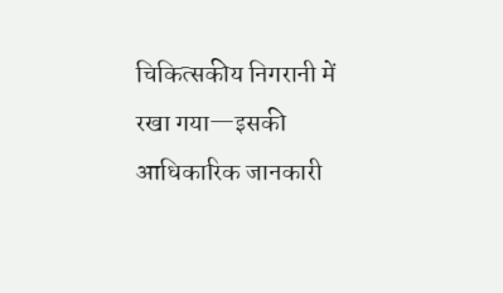चिकित्सकीय निगरानी में रखा गया—इसकी आधिकारिक जानकारी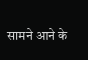सामने आने के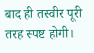बाद ही तस्वीर पूरी तरह स्पष्ट होगी।